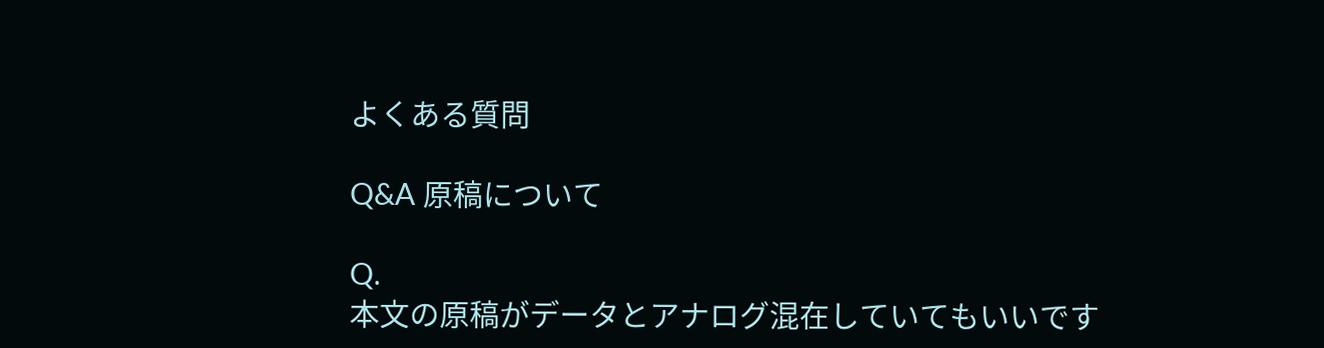よくある質問

Q&A 原稿について

Q.
本文の原稿がデータとアナログ混在していてもいいです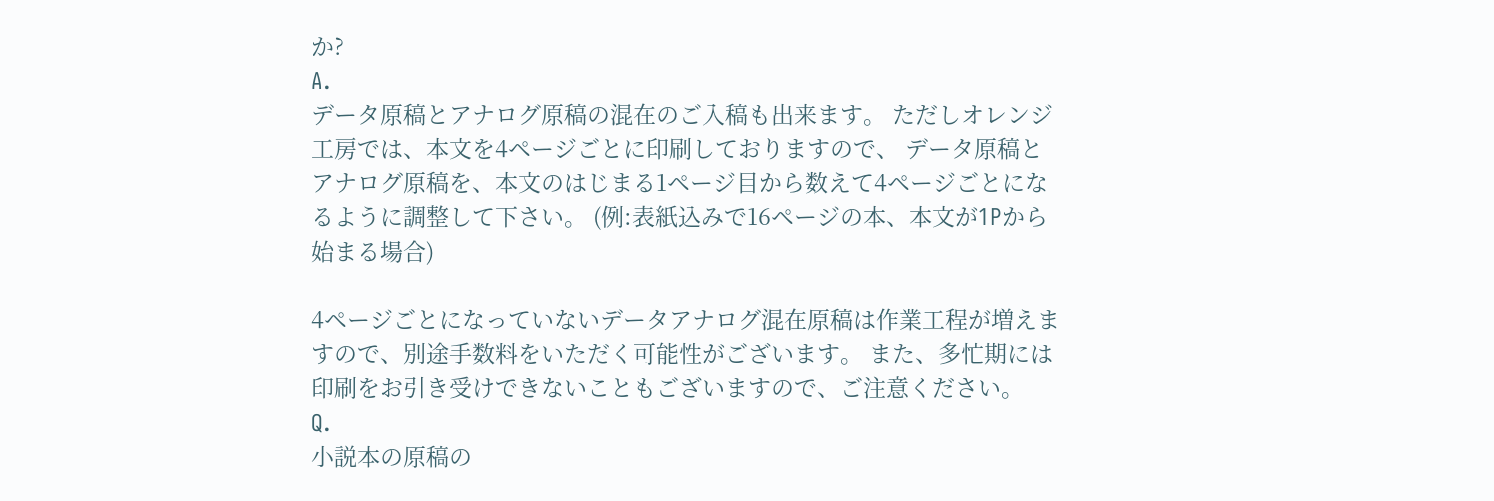か?
A.
データ原稿とアナログ原稿の混在のご入稿も出来ます。 ただしオレンジ工房では、本文を4ページごとに印刷しておりますので、 データ原稿とアナログ原稿を、本文のはじまる1ページ目から数えて4ページごとになるように調整して下さい。 (例:表紙込みで16ページの本、本文が1Pから始まる場合)

4ページごとになっていないデータアナログ混在原稿は作業工程が増えますので、別途手数料をいただく可能性がございます。 また、多忙期には印刷をお引き受けできないこともございますので、ご注意ください。
Q.
小説本の原稿の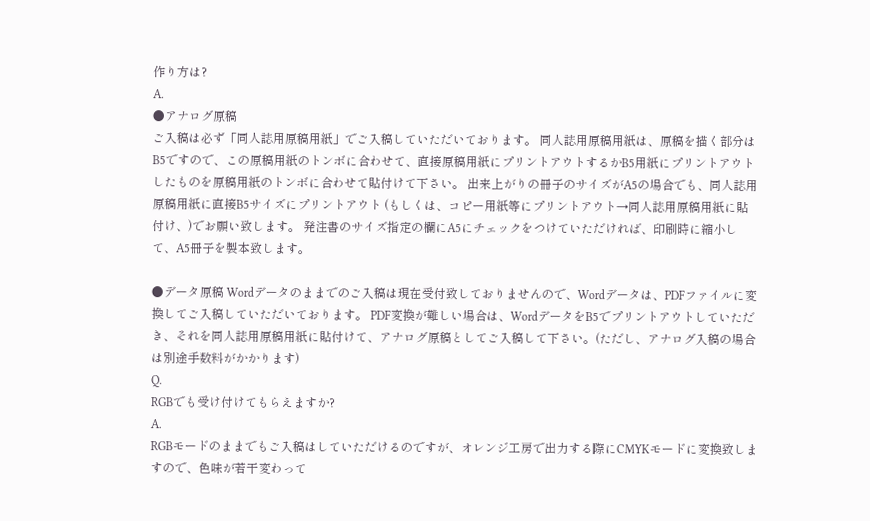作り方は?
A.
●アナログ原稿
ご入稿は必ず「同人誌用原稿用紙」でご入稿していただいております。 同人誌用原稿用紙は、原稿を描く部分はB5ですので、この原稿用紙のトンボに合わせて、直接原稿用紙にプリントアウトするかB5用紙にプリントアウトしたものを原稿用紙のトンボに合わせて貼付けて下さい。 出来上がりの冊子のサイズがA5の場合でも、同人誌用原稿用紙に直接B5サイズにプリントアウト (もしくは、コピー用紙等にプリントアウト→同人誌用原稿用紙に貼付け、)でお願い致します。 発注書のサイズ指定の欄にA5にチェックをつけていただければ、印刷時に縮小して、A5冊子を製本致します。

●データ原稿 Wordデータのままでのご入稿は現在受付致しておりませんので、Wordデータは、PDFファイルに変換してご入稿していただいております。 PDF変換が難しい場合は、WordデータをB5でプリントアウトしていただき、それを同人誌用原稿用紙に貼付けて、アナログ原稿としてご入稿して下さい。(ただし、アナログ入稿の場合は別途手数料がかかります)
Q.
RGBでも受け付けてもらえますか?
A.
RGBモードのままでもご入稿はしていただけるのですが、オレンジ工房で出力する際にCMYKモードに変換致しますので、色味が若干変わって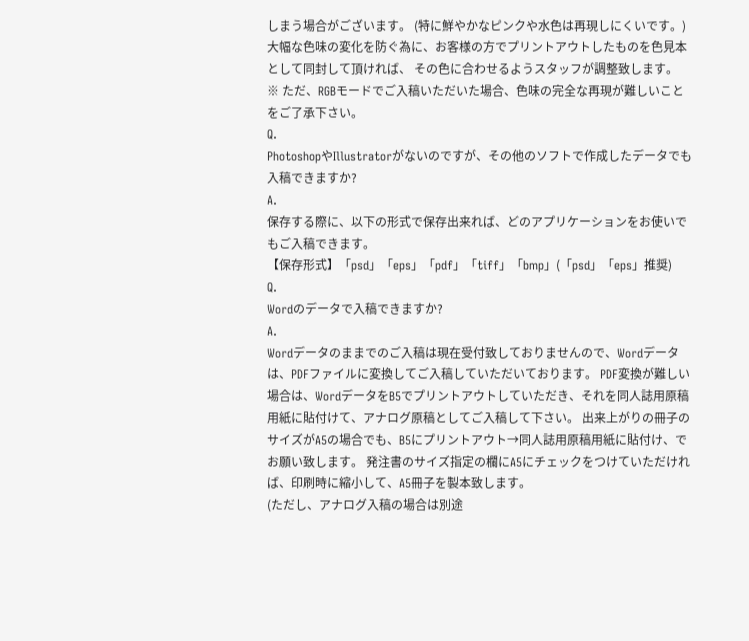しまう場合がございます。 (特に鮮やかなピンクや水色は再現しにくいです。) 大幅な色味の変化を防ぐ為に、お客様の方でプリントアウトしたものを色見本として同封して頂ければ、 その色に合わせるようスタッフが調整致します。 ※ ただ、RGBモードでご入稿いただいた場合、色味の完全な再現が難しいことをご了承下さい。
Q.
PhotoshopやIllustratorがないのですが、その他のソフトで作成したデータでも入稿できますか?
A.
保存する際に、以下の形式で保存出来れば、どのアプリケーションをお使いでもご入稿できます。
【保存形式】「psd」「eps」「pdf」「tiff」「bmp」(「psd」「eps」推奨)
Q.
Wordのデータで入稿できますか?
A.
Wordデータのままでのご入稿は現在受付致しておりませんので、Wordデータは、PDFファイルに変換してご入稿していただいております。 PDF変換が難しい場合は、WordデータをB5でプリントアウトしていただき、それを同人誌用原稿用紙に貼付けて、アナログ原稿としてご入稿して下さい。 出来上がりの冊子のサイズがA5の場合でも、B5にプリントアウト→同人誌用原稿用紙に貼付け、でお願い致します。 発注書のサイズ指定の欄にA5にチェックをつけていただければ、印刷時に縮小して、A5冊子を製本致します。
(ただし、アナログ入稿の場合は別途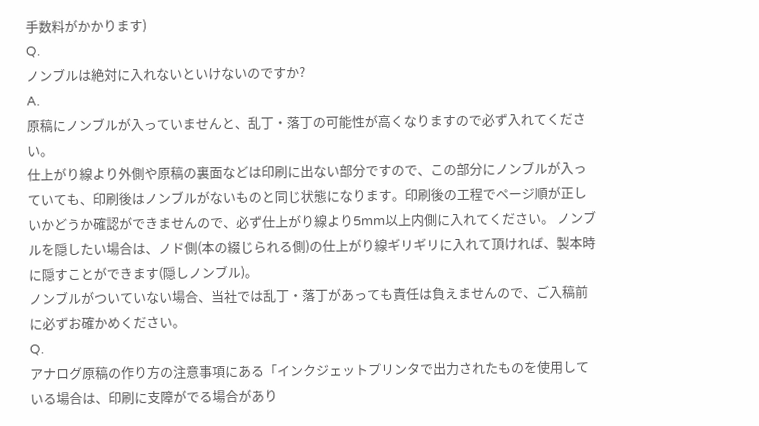手数料がかかります)
Q.
ノンブルは絶対に入れないといけないのですか?
A.
原稿にノンブルが入っていませんと、乱丁・落丁の可能性が高くなりますので必ず入れてください。
仕上がり線より外側や原稿の裏面などは印刷に出ない部分ですので、この部分にノンブルが入っていても、印刷後はノンブルがないものと同じ状態になります。印刷後の工程でページ順が正しいかどうか確認ができませんので、必ず仕上がり線より5mm以上内側に入れてください。 ノンブルを隠したい場合は、ノド側(本の綴じられる側)の仕上がり線ギリギリに入れて頂ければ、製本時に隠すことができます(隠しノンブル)。
ノンブルがついていない場合、当社では乱丁・落丁があっても責任は負えませんので、ご入稿前に必ずお確かめください。
Q.
アナログ原稿の作り方の注意事項にある「インクジェットプリンタで出力されたものを使用している場合は、印刷に支障がでる場合があり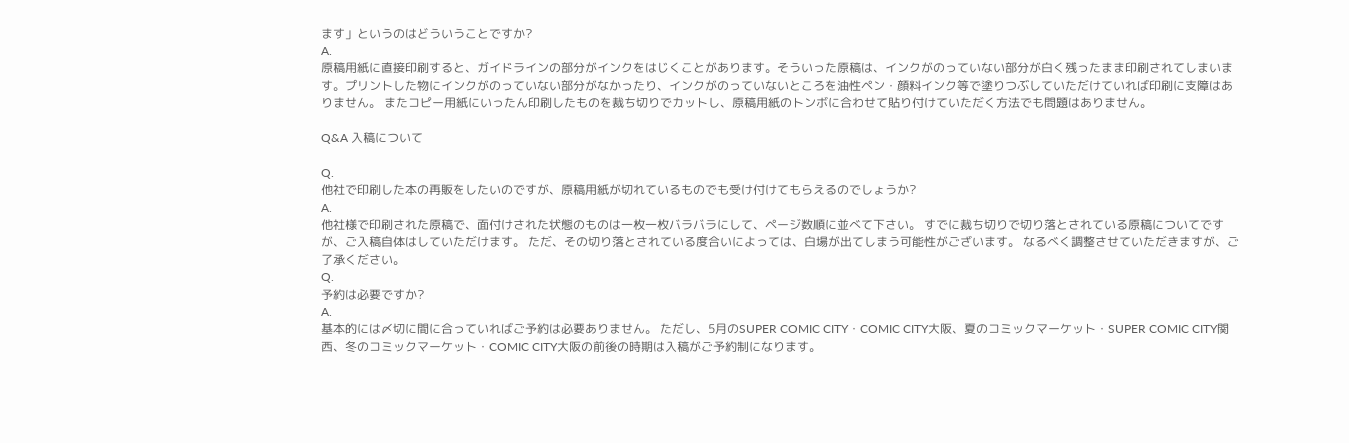ます」というのはどういうことですか?
A.
原稿用紙に直接印刷すると、ガイドラインの部分がインクをはじくことがあります。そういった原稿は、インクがのっていない部分が白く残ったまま印刷されてしまいます。プリントした物にインクがのっていない部分がなかったり、インクがのっていないところを油性ペン・顔料インク等で塗りつぶしていただけていれば印刷に支障はありません。 またコピー用紙にいったん印刷したものを裁ち切りでカットし、原稿用紙のトンボに合わせて貼り付けていただく方法でも問題はありません。

Q&A 入稿について

Q.
他社で印刷した本の再販をしたいのですが、原稿用紙が切れているものでも受け付けてもらえるのでしょうか?
A.
他社様で印刷された原稿で、面付けされた状態のものは一枚一枚バラバラにして、ページ数順に並べて下さい。 すでに裁ち切りで切り落とされている原稿についてですが、ご入稿自体はしていただけます。 ただ、その切り落とされている度合いによっては、白場が出てしまう可能性がございます。 なるべく調整させていただきますが、ご了承ください。
Q.
予約は必要ですか?
A.
基本的には〆切に間に合っていればご予約は必要ありません。 ただし、5月のSUPER COMIC CITY・COMIC CITY大阪、夏のコミックマーケット・SUPER COMIC CITY関西、冬のコミックマーケット・COMIC CITY大阪の前後の時期は入稿がご予約制になります。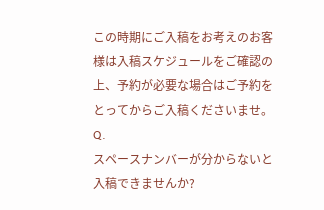この時期にご入稿をお考えのお客様は入稿スケジュールをご確認の上、予約が必要な場合はご予約をとってからご入稿くださいませ。
Q.
スペースナンバーが分からないと入稿できませんか?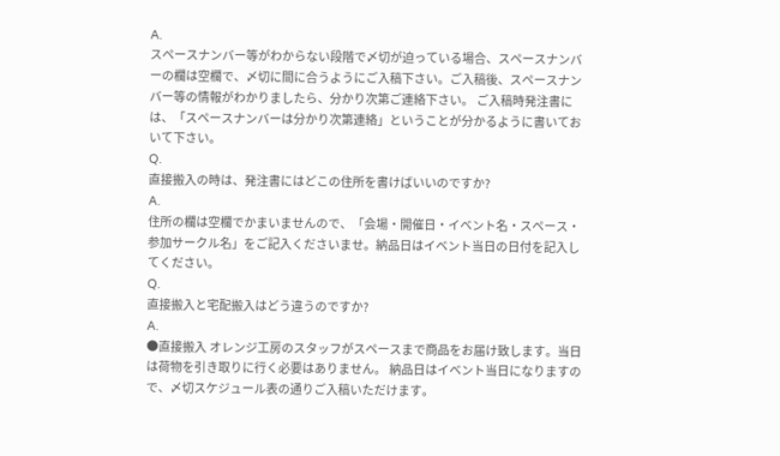A.
スペースナンバー等がわからない段階で〆切が迫っている場合、スペースナンバーの欄は空欄で、〆切に間に合うようにご入稿下さい。ご入稿後、スペースナンバー等の情報がわかりましたら、分かり次第ご連絡下さい。 ご入稿時発注書には、「スペースナンバーは分かり次第連絡」ということが分かるように書いておいて下さい。
Q.
直接搬入の時は、発注書にはどこの住所を書けばいいのですか?
A.
住所の欄は空欄でかまいませんので、「会場・開催日・イベント名・スペース・参加サークル名」をご記入くださいませ。納品日はイベント当日の日付を記入してください。
Q.
直接搬入と宅配搬入はどう違うのですか?
A.
●直接搬入 オレンジ工房のスタッフがスペースまで商品をお届け致します。当日は荷物を引き取りに行く必要はありません。 納品日はイベント当日になりますので、〆切スケジュール表の通りご入稿いただけます。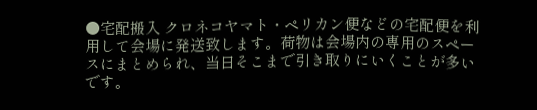●宅配搬入 クロネコヤマト・ペリカン便などの宅配便を利用して会場に発送致します。荷物は会場内の専用のスペースにまとめられ、当日そこまで引き取りにいくことが多いです。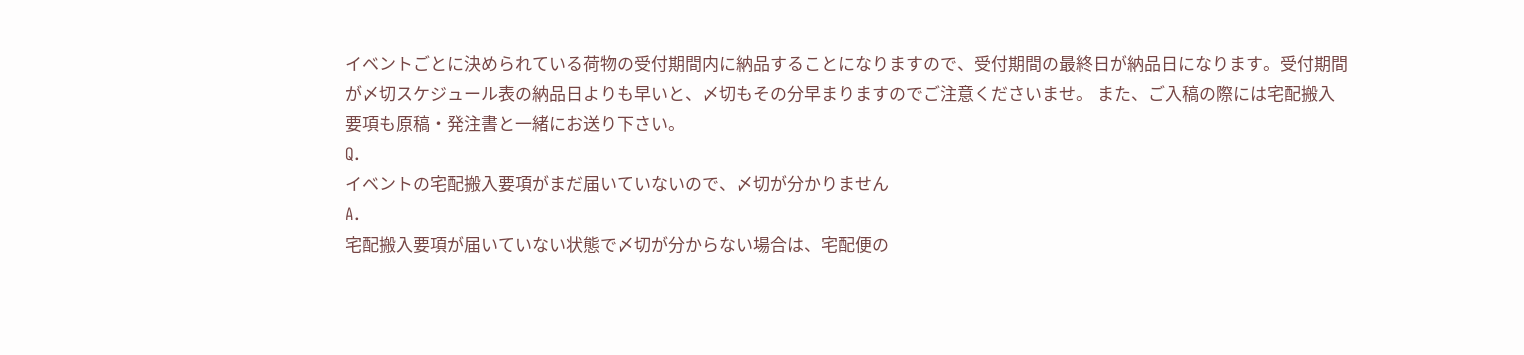イベントごとに決められている荷物の受付期間内に納品することになりますので、受付期間の最終日が納品日になります。受付期間が〆切スケジュール表の納品日よりも早いと、〆切もその分早まりますのでご注意くださいませ。 また、ご入稿の際には宅配搬入要項も原稿・発注書と一緒にお送り下さい。
Q.
イベントの宅配搬入要項がまだ届いていないので、〆切が分かりません
A.
宅配搬入要項が届いていない状態で〆切が分からない場合は、宅配便の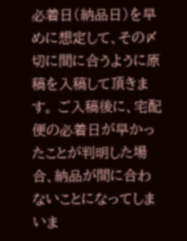必着日(納品日)を早めに想定して、その〆切に間に合うように原稿を入稿して頂きます。 ご入稿後に、宅配便の必着日が早かったことが判明した場合、納品が間に合わないことになってしまいま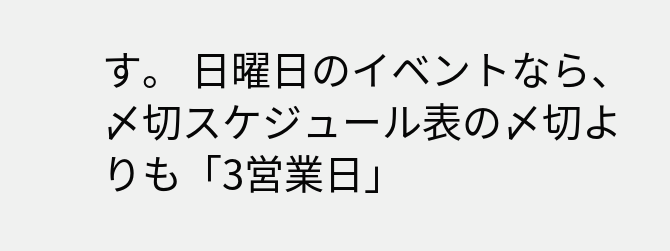す。 日曜日のイベントなら、〆切スケジュール表の〆切よりも「3営業日」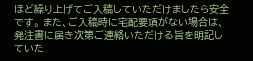ほど繰り上げてご入稿していただけましたら安全です。 また、ご入稿時に宅配要項がない場合は、発注書に届き次第ご連絡いただける旨を明記していた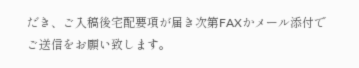だき、ご入稿後宅配要項が届き次第FAXかメール添付でご送信をお願い致します。